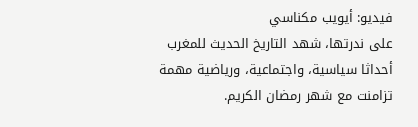فيديو: أيويب مكناسي
على ندرتها، شهد التاريخ الحديث للمغرب أحداثا سياسية، واجتماعية، ورياضية مهمة تزامنت مع شهر رمضان الكريم.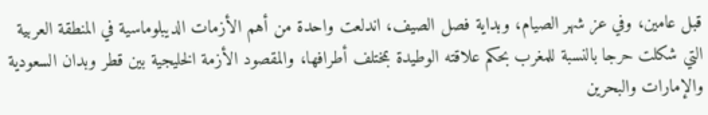قبل عامين، وفي عز شهر الصيام، وبداية فصل الصيف، اندلعت واحدة من أهم الأزمات الديبلوماسية في المنطقة العربية التي شكلت حرجا بالنسبة للمغرب بحكم علاقته الوطيدة بمختلف أطرافها، والمقصود الأزمة الخليجية بين قطر وبدان السعودية والإمارات والبحرين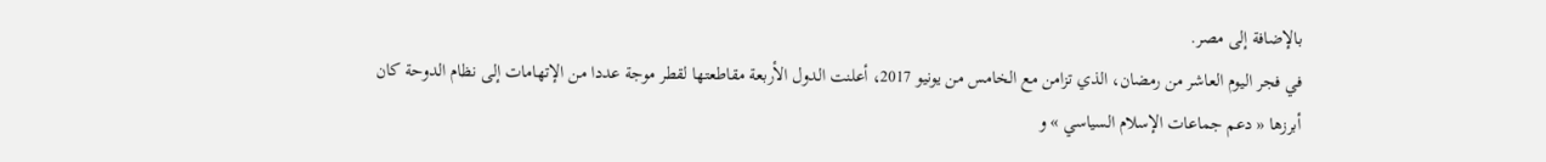بالإضافة إلى مصر.
في فجر اليوم العاشر من رمضان، الذي تزامن مع الخامس من يونيو 2017، أعلنت الدول الأربعة مقاطعتها لقطر موجة عددا من الإتهامات إلى نظام الدوحة كان أبرزها « دعم جماعات الإسلام السياسي » و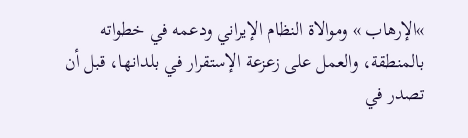»الإرهاب » وموالاة النظام الإيراني ودعمه في خطواته بالمنطقة، والعمل على زعزعة الإستقرار في بلدانها، قبل أن تصدر في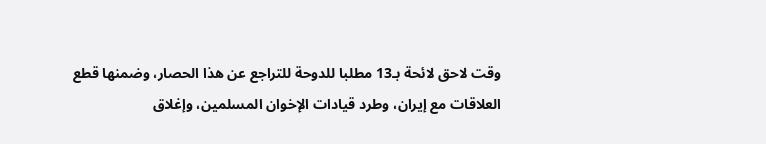وقت لاحق لائحة بـ13 مطلبا للدوحة للتراجع عن هذا الحصار، وضمنها قطع العلاقات مع إيران، وطرد قيادات الإخوان المسلمين، وإغلاق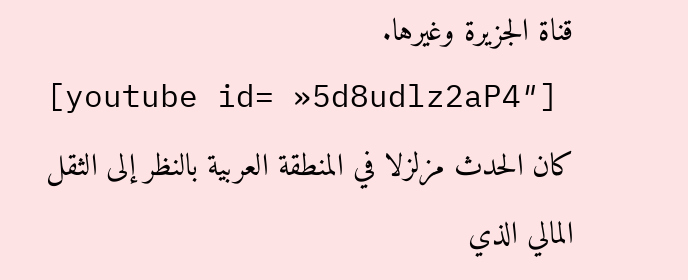قناة الجزيرة وغيرها.
[youtube id= »5d8udlz2aP4″]
كان الحدث مزلزلا في المنطقة العربية بالنظر إلى الثقل المالي الذي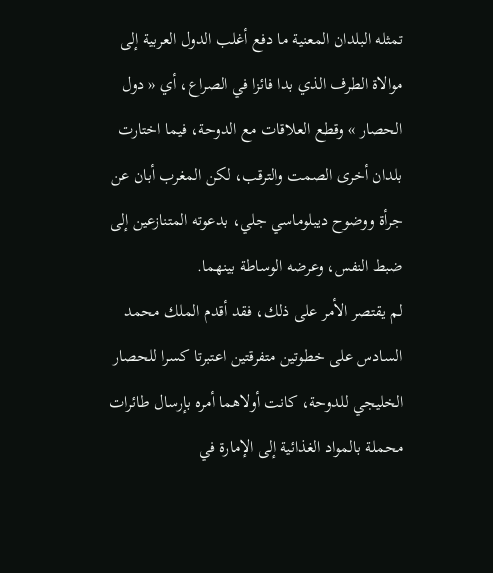تمثله البلدان المعنية ما دفع أغلب الدول العربية إلى موالاة الطرف الذي بدا فائزا في الصراع، أي « دول الحصار » وقطع العلاقات مع الدوحة، فيما اختارت بلدان أخرى الصمت والترقب، لكن المغرب أبان عن جرأة ووضوح ديبلوماسي جلي، بدعوته المتنازعين إلى ضبط النفس، وعرضه الوساطة بينهما.
لم يقتصر الأمر على ذلك، فقد أقدم الملك محمد السادس على خطوتين متفرقتين اعتبرتا كسرا للحصار الخليجي للدوحة، كانت أولاهما أمره بإرسال طائرات محملة بالمواد الغذائية إلى الإمارة في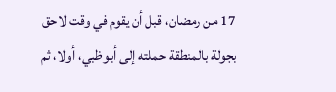17 من رمضان، قبل أن يقوم في وقت لاحق بجولة بالمنطقة حملته إلى أبوظبي، أولا، ثم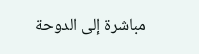مباشرة إلى الدوحة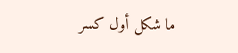ما شكل أول كسر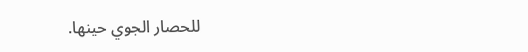للحصار الجوي حينها.